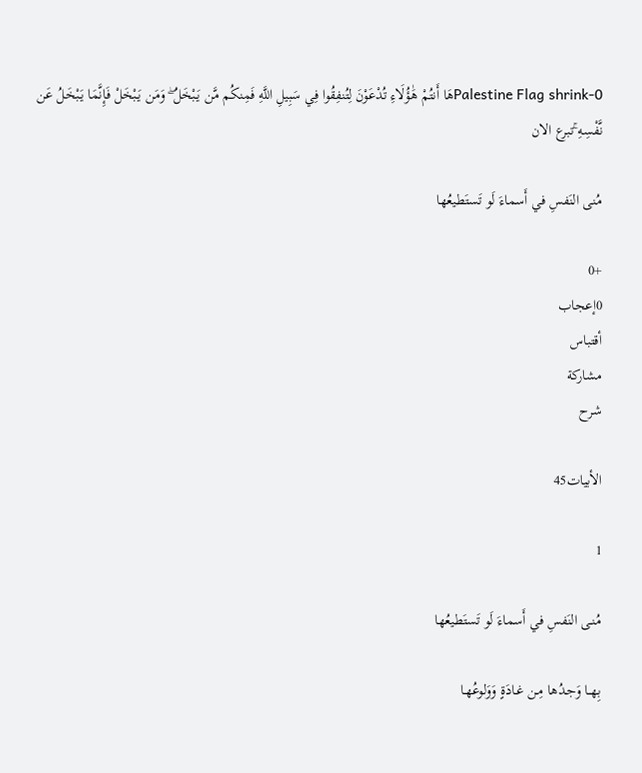Palestine Flag shrink-0هَا أَنتُمْ هَٰؤُلَاءِ تُدْعَوْنَ لِتُنفِقُوا فِي سَبِيلِ اللَّهِ فَمِنكُم مَّن يَبْخَلُ ۖ وَمَن يَبْخَلْ فَإِنَّمَا يَبْخَلُ عَن نَّفْسِهِ ۚتبرع الان

مُنى النَفسِ في أَسماءَ لَو تَستَطيعُها

+0
0إعجاب
أقتباس
مشاركة
شرح

الأبيات45

1

مُنـى النَفسِ في أَسماءَ لَو تَستَطيعُها

بِهــا وَجـدُها مِـن غـادَةٍ وَوَلوعُهـا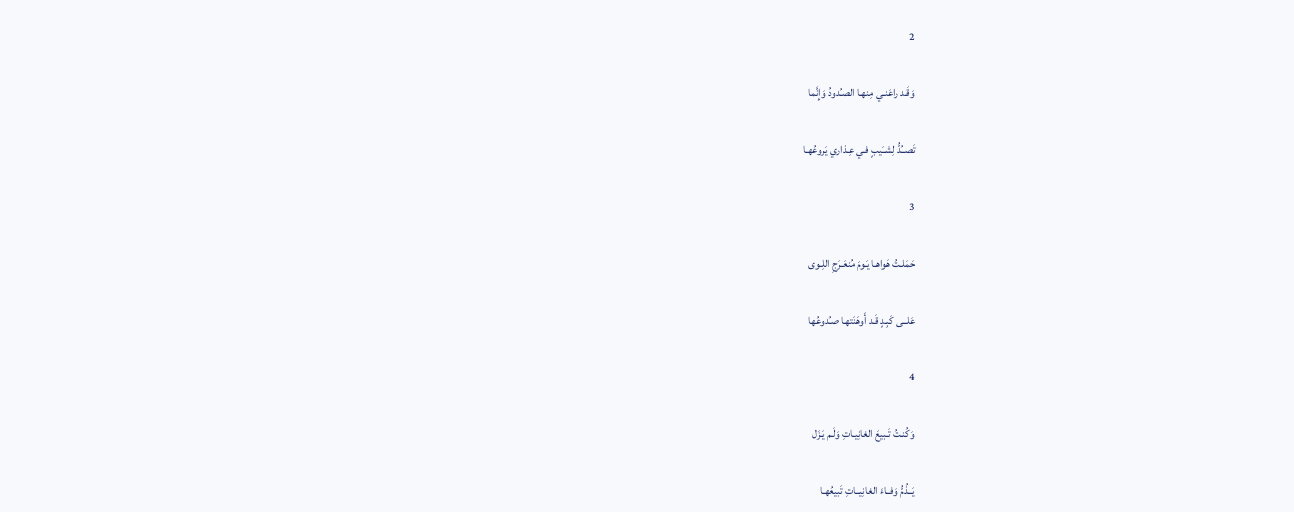2

وَقَـد راعَنـي مِنهـا الصـُدودُ وَإِنَّما

تَصــُدُّ لِشــَيبٍ فـي عِـذاري يَروعُهـا

3

حَمَلـتُ هَواهـا يَـومَ مُنعَـرَجِ اللِـوى

عَلــى كَبِـدٍ قَـد أَوهَنَتهـا صـُدوعُها

4

وَكُنـتُ تَـبيعَ الغانِيـاتِ وَلَـم يَـزَل

يَــذُمُّ وَفــاءَ الغانِيــاتِ تَبيعُهـا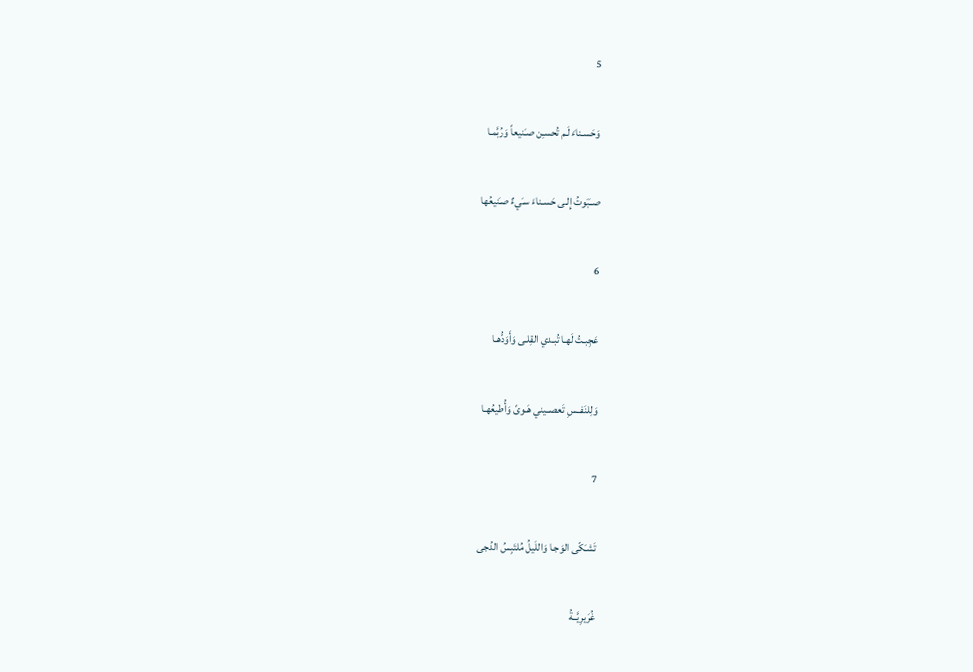5

وَحَسـناءَ لَـم تُحسـِن صـَنيعاً وَرُبَّمـا

صــَبَوتُ إِلـى حَسـناءَ سـَيءٌ صـَنيعُها

6

عَجِبـتُ لَهـا تُبـدي القِلـى وَأَوَدُّهـا

وَلِلنَفــسِ تَعصــيني هَـوىً وَأُطيعُهـا

7

تَشـَكّى الوَجـا وَاللَيلُ مُلتَبِسُ الدُجى

غُرَيرِيَّــةُ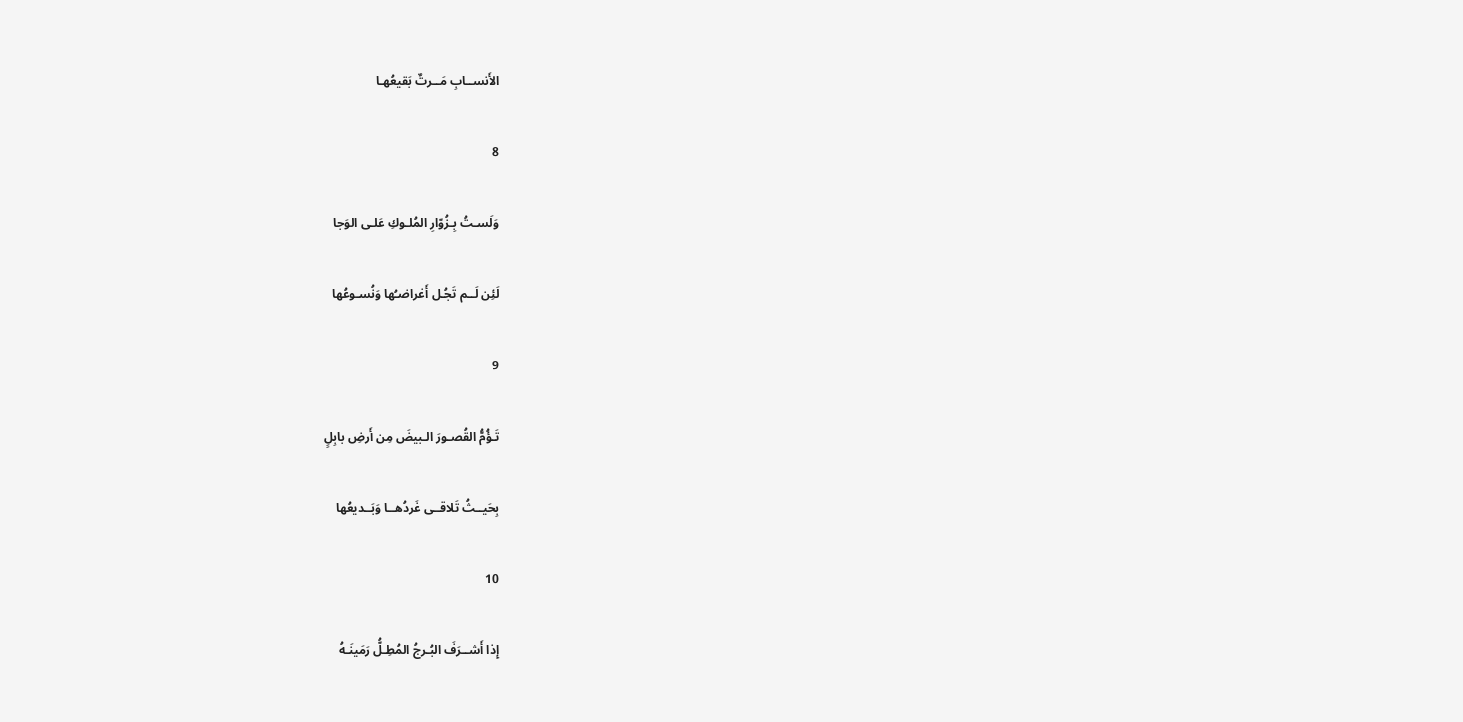الأَنســابِ مَــرتٌ بَقيعُهـا

8

وَلَسـتُ بِـزُوّارِ المُلـوكِ عَلـى الوَجا

لَئِن لَــم تَجُـل أَغراضـُها وَنُسـوعُها

9

تَـؤُمُّ القُصـورَ الـبيضَ مِن أَرضِ بابِلٍ

بِحَيــثُ تَلاقــى غَردُهــا وَبَــديعُها

10

إِذا أَشــرَفَ البُـرجُ المُطِـلُّ رَمَينَـهُ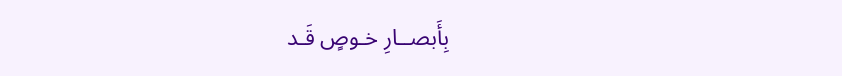بِأَبصــارِ خـوصٍ قَـد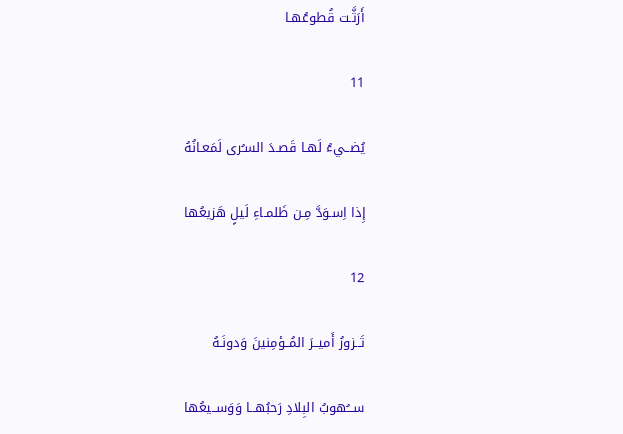أَرَثَّـت قُطوعُهـا

11

يُضــيءُ لَهـا قَصـدَ السـُرى لَمَعـانُهُ

إِذا اِسـوَدَّ مِـن ظَلمـاءِ لَيلٍ هَزيعُها

12

تَــزورُ أَميــرَ المُــؤمِنينَ وَدونَـهُ

ســـُهوبُ البِلادِ رَحبُهــا وَوَســيعُها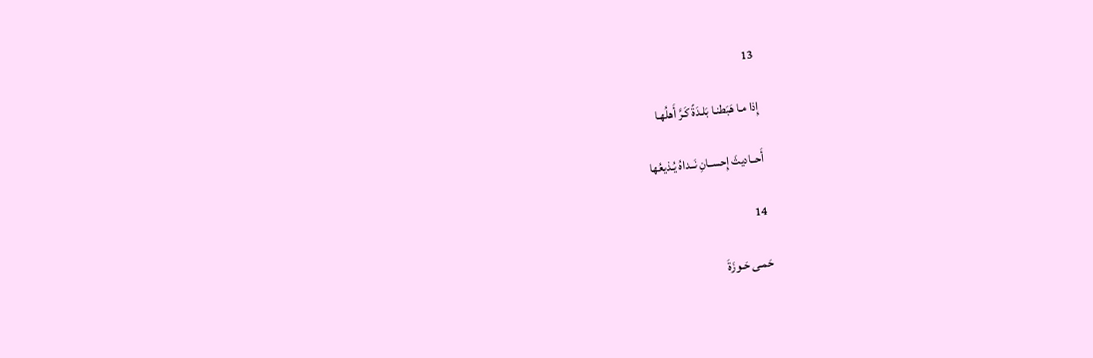13

إِذا مـا هَبَطنـا بَلـدَةً كَـرَّ أَهلُهـا

أَحــاديثَ إِحســانِ نَــداهُ يُـذيعُها

14

حَمـى حَـوزَةَ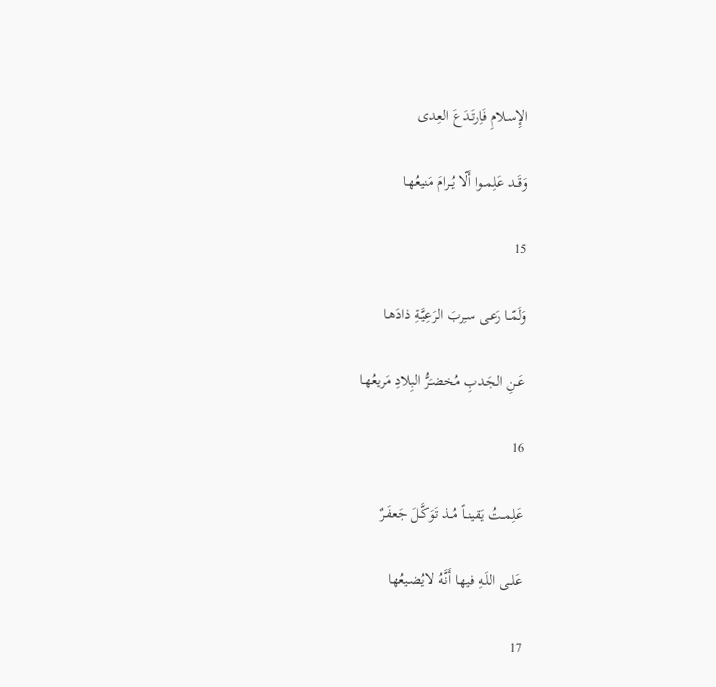الإِسـلامِ فَاِرتَـدَعَ العِدى

وَقَــد عَلِمــوا أَلّا يُــرامَ مَنيعُهـا

15

وَلَمّــا رَعـى سـِربَ الرَعِيَّـةِ ذادَهـا

عَــنِ الجَـدبِ مُخضـَرُّ البِلادِ مَريعُهـا

16

عَلِمــتُ يَقينــاً مُــذ تَوَكَّـلَ جَعفَـرٌ

عَلــى اللَـهِ فيهـا أَنَّـهُ لايُضـيعُها

17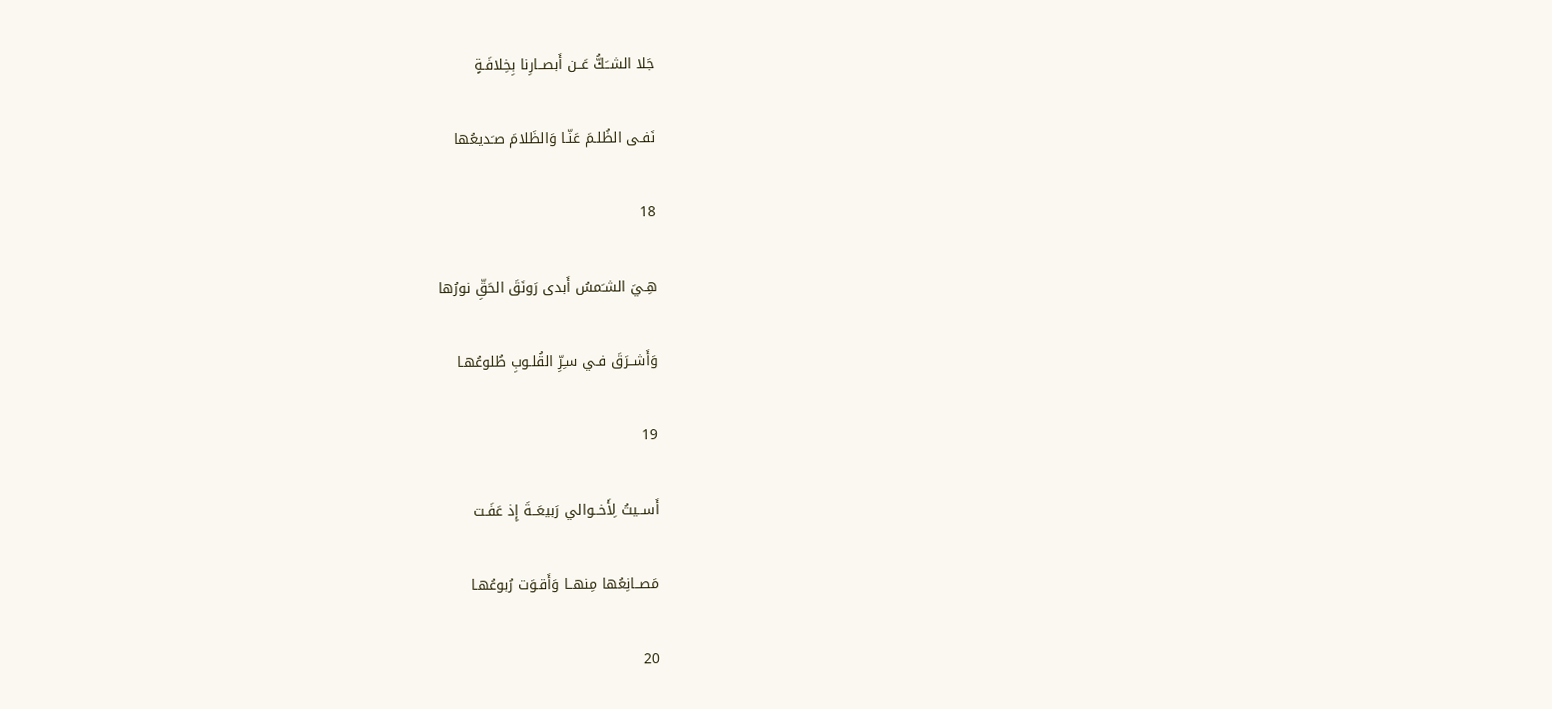جَلا الشــَكُّ عَــن أَبصــارِنا بِخِلافَـةٍ

نَفـى الظُلـمَ عَنّـا وَالظَلامَ صـَديعُها

18

هِـيَ الشـَمسُ أَبدى رَونَقَ الحَقِّ نورُها

وَأَشــرَقَ فـي سـِرِّ القُلـوبِ طُلوعُهـا

19

أَســيتُ لِأَخــوالي رَبيعَــةَ إِذ عَفَـت

مَصــانِعُها مِنهــا وَأَقـوَت رُبوعُهـا

20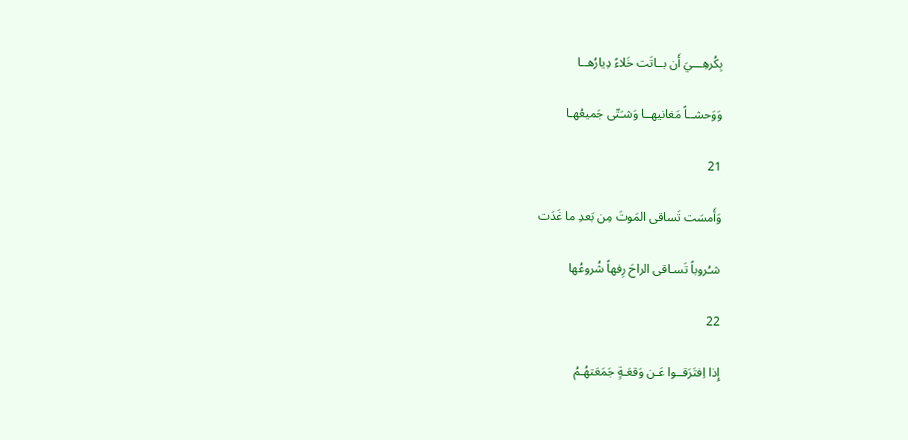بِكُرهِـــيَ أَن بــاتَت خَلاءً دِيارُهــا

وَوَحشــاً مَغانيهــا وَشـَتّى جَميعُهـا

21

وَأَمسَت تَساقى المَوتَ مِن بَعدِ ما غَدَت

شـُروباً تَسـاقى الراحَ رِفهاً شُروعُها

22

إِذا اِفتَرَقــوا عَـن وَقعَـةٍ جَمَعَتهُـمُ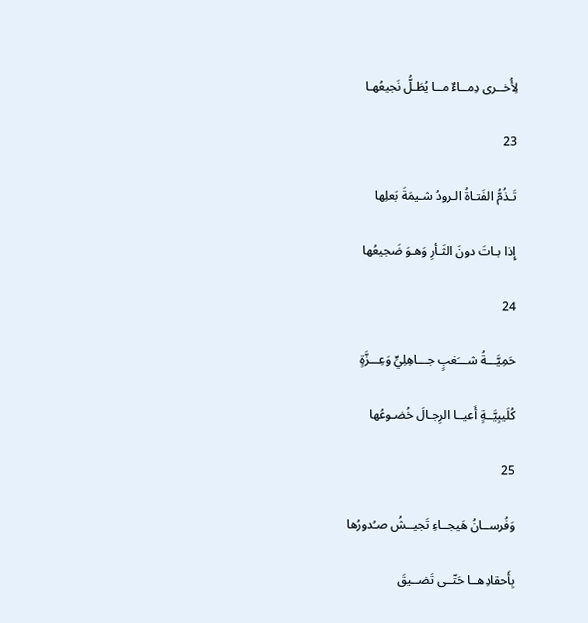لِأُخــرى دِمــاءٌ مــا يُطَـلُّ نَجيعُهـا

23

تَـذُمُّ الفَتـاةُ الـرودُ شـيمَةَ بَعلِها

إِذا بـاتَ دونَ الثَـأرِ وَهـوَ ضَجيعُها

24

حَمِيَّـــةُ شـــَغبٍ جـــاهِلِيٍّ وَعِـــزَّةٍ

كُلَيبِيَّــةٍ أَعيــا الرِجـالَ خُضـوعُها

25

وَفُرســانُ هَيجــاءِ تَجيــشُ صـُدورُها

بِأَحقادِهــا حَتّــى تَضــيقَ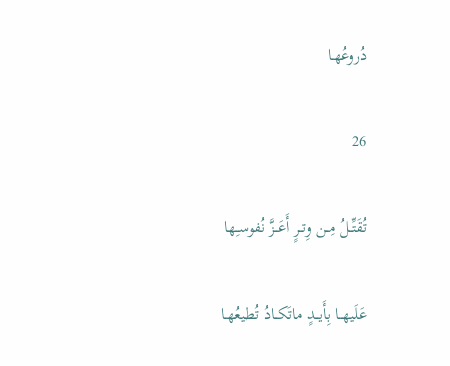دُروعُهـا

26

تُقَتِّــلُ مِــن وِتــرٍ أَعَــزَّ نُفوسـِها

عَلَيهــا بِأَيــدٍ ماتَكــادُ تُطيعُهـا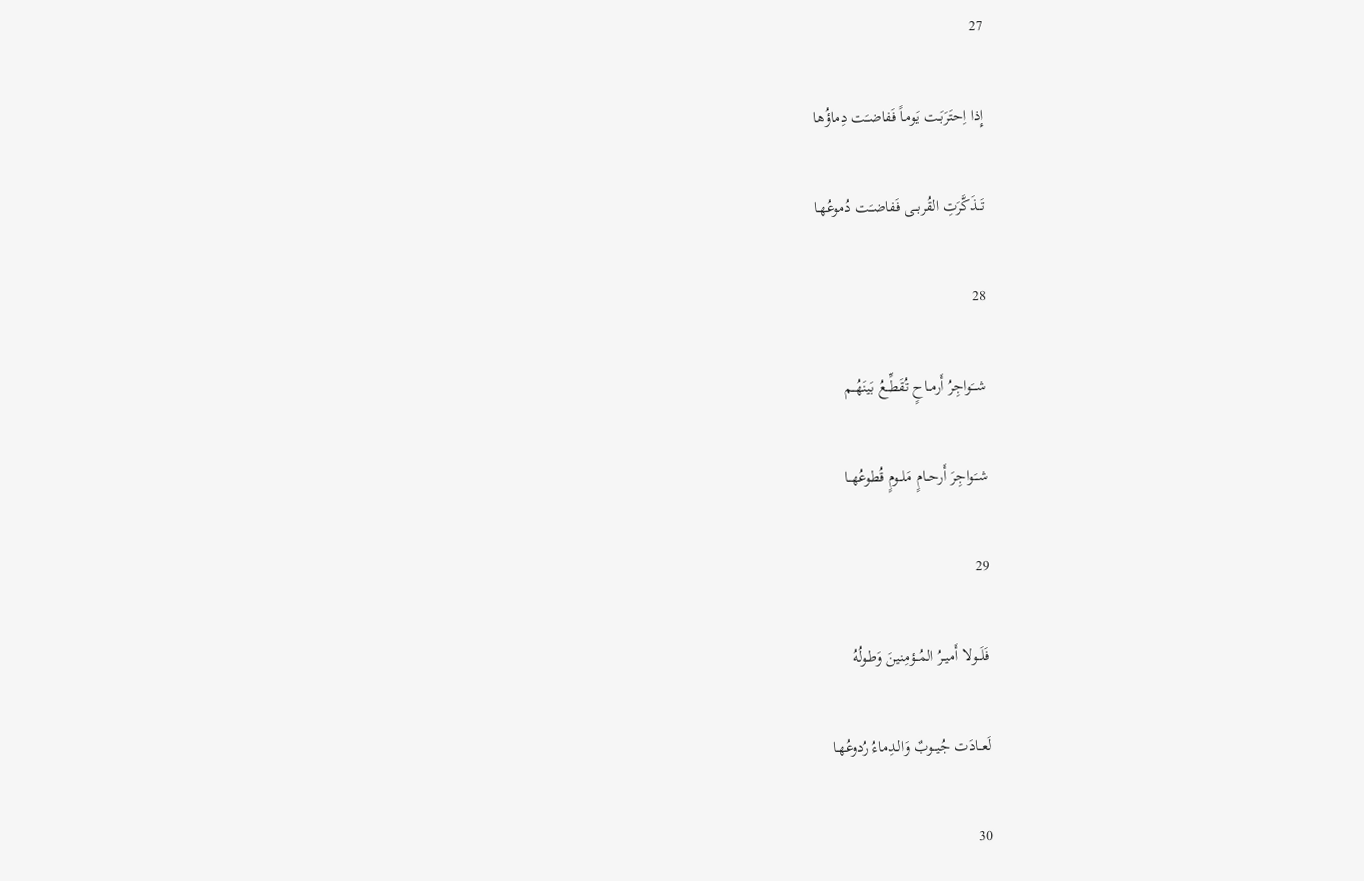27

إِذا اِحتَرَبَـت يَومـاً فَفاضـَت دِماؤُها

تَــذَكَّرَتِ القُربــى فَفاضـَت دُموعُهـا

28

شـــَواجِرُ أَرمــاحٍ تُقَطِّــعُ بَينَهُــم

شــَواجِرَ أَرحــامٍ مَلــومٍ قُطوعُهــا

29

فَلَــولا أَميــرُ المُــؤمِنينَ وَطـولُهُ

لَعــادَت جُيــوبٌ وَالـدِماءُ رُدوعُهـا

30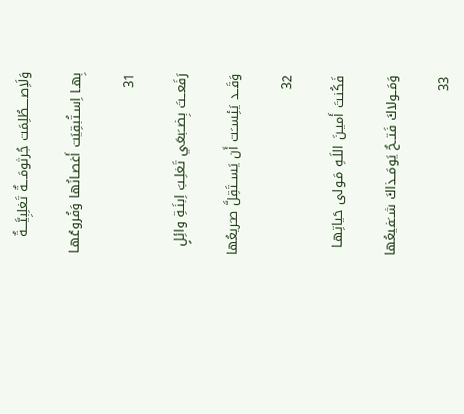وَلَاِصــــطُلِمَت جُرثومَـــةٌ تَغلِبِيَّـــةٌ

بِهـا اِسـتُبقِيَت أَغصـانُها وَفُروعُهـا

31

رَفَعــتَ بِضــَبعَي تَغلِـبَ اِبنَـةِ وائِلٍ

وَقَــد يَئِســَت أَن يَســتَقِلَّ صـَريعُها

32

فَكُنـتَ أَميـنَ اللَـهِ مَـولى حَياتِهـا

وَمَــولاكَ فَتــحٌ يَومَــذاكَ شــَفيعُها

33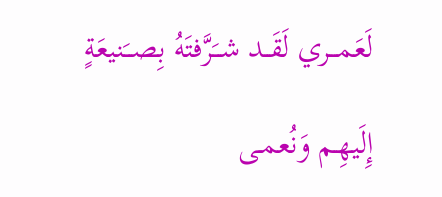لَعَمـــري لَقَــد شــَرَّفتَهُ بِصــَنيعَةٍ

إِلَيهِـم وَنُعمـى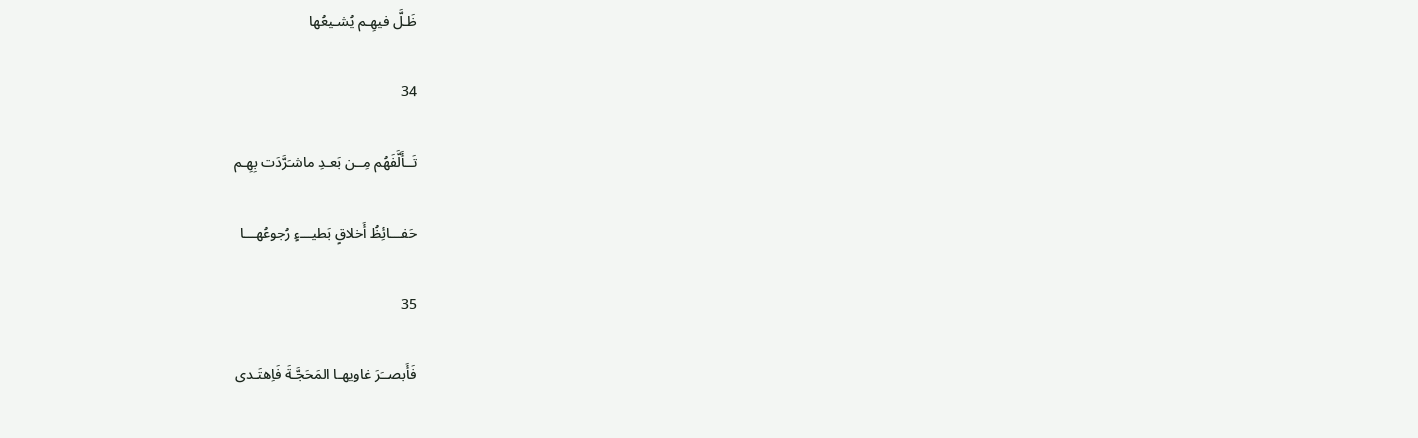ظَـلَّ فيهِـم يُشـيعُها

34

تَــأَلَّفَهُم مِــن بَعـدِ ماشـَرَّدَت بِهِـم

حَفـــائِظُ أَخلاقٍ بَطيـــءٍ رُجوعُهـــا

35

فَأَبصــَرَ غاويهـا المَحَجَّـةَ فَاِهتَـدى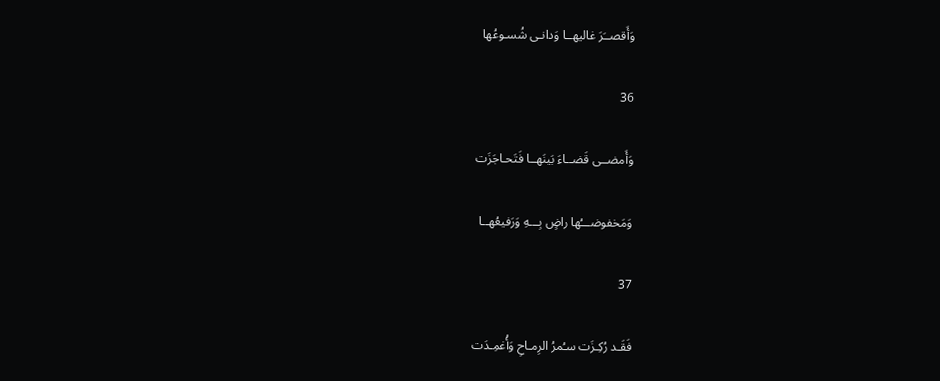وَأَقصــَرَ غاليهــا وَدانـى شُسـوعُها

36

وَأَمضــى قَضــاءَ بَينَهــا فَتَحـاجَزَت

وَمَخفوضـــُها راضٍ بِـــهِ وَرَفيعُهــا

37

فَقَـد رُكِـزَت سـُمرُ الرِمـاحِ وَأُغمِـدَت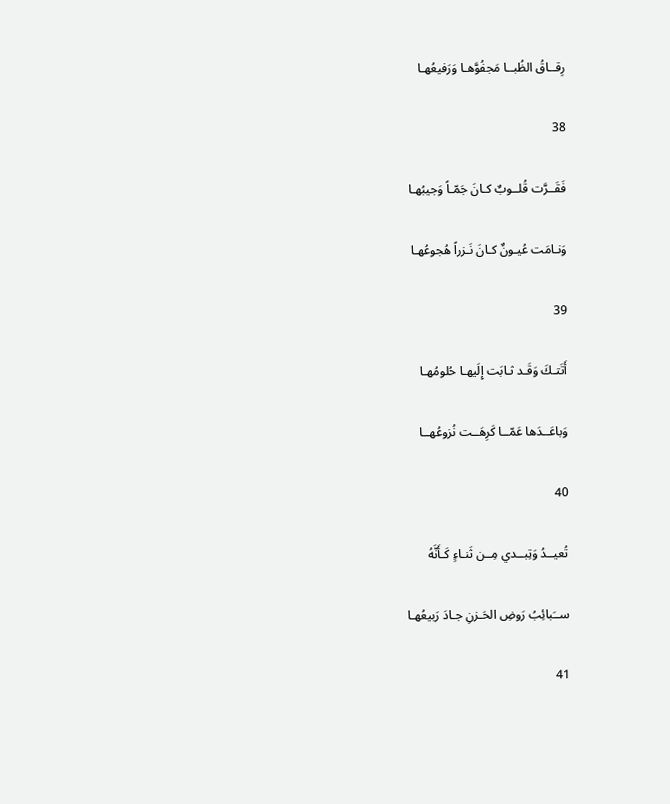رِقــاقُ الظُبــا مَجفُوَّهـا وَرَفيعُهـا

38

فَقَــرَّت قُلــوبٌ كـانَ جَمّـاً وَجيبُهـا

وَنـامَت عُيـونٌ كـانَ نَـزراً هُجوعُهـا

39

أَتَتـكَ وَقَـد ثـابَت إِلَيهـا حُلومُهـا

وَباعَــدَها عَمّــا كَرِهَــت نُزوعُهــا

40

تُعيــدُ وَتِبــدي مِــن ثَنـاءٍ كَـأَنَّهُ

ســَبائِبُ رَوضِ الحَـزنِ جـادَ رَبيعُهـا

41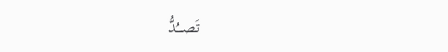تَصـــُدُّ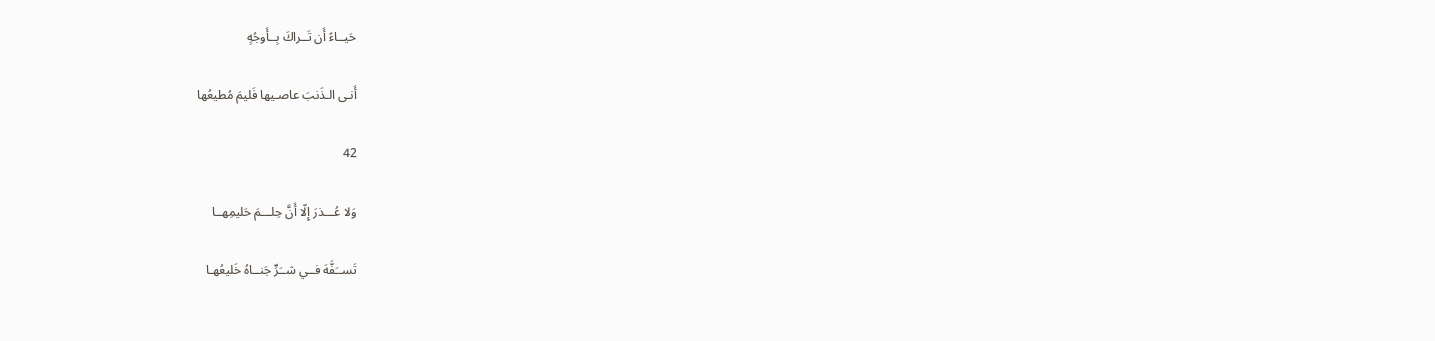حَيــاءً أَن تَــراكَ بِــأَوجُهٍ

أَنـى الـذَنبَ عاصـيها فَليمَ مُطيعُها

42

وَلا عُـــذرَ إِلّا أَنَّ حِلـــمَ حَليمِهــا

تَســَفَّهَ فــي شــَرٍّ جَنــاهُ خَليعُهـا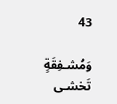43

وَمُشـفِقَةٍ تَخشـى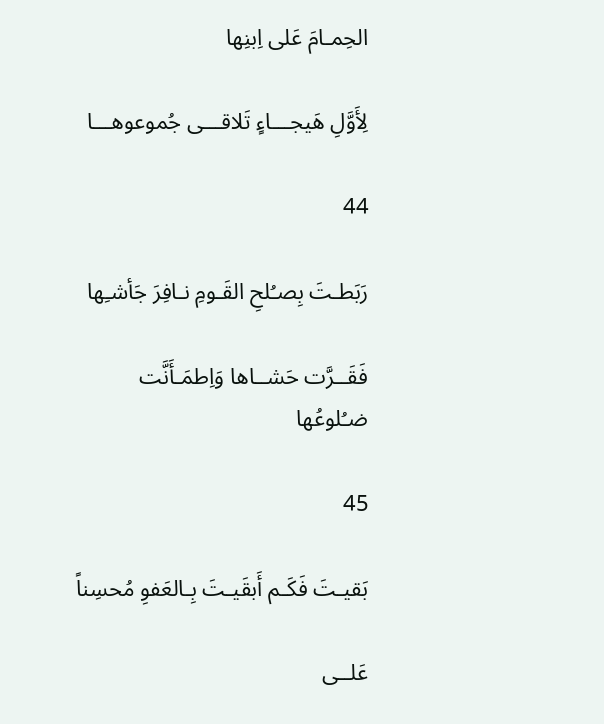الحِمـامَ عَلى اِبنِها

لِأَوَّلِ هَيجـــاءٍ تَلاقـــى جُموعوهـــا

44

رَبَطـتَ بِصـُلحِ القَـومِ نـافِرَ جَأشـِها

فَقَــرَّت حَشــاها وَاِطمَـأَنَّت ضـُلوعُها

45

بَقيـتَ فَكَـم أَبقَيـتَ بِـالعَفوِ مُحسِناً

عَلــى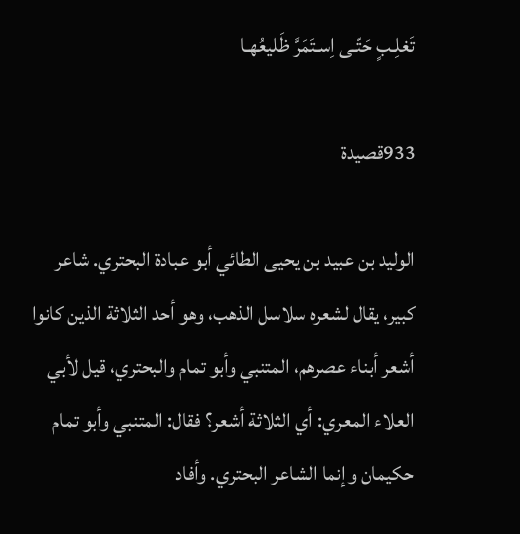تَغلِـبٍ حَتّـى اِسـتَمَرَّ ظَليعُهـا

933قصيدة

الوليد بن عبيد بن يحيى الطائي أبو عبادة البحتري. شاعر كبير، يقال لشعره سلاسل الذهب، وهو أحد الثلاثة الذين كانوا أشعر أبناء عصرهم، المتنبي وأبو تمام والبحتري، قيل لأبي العلاء المعري: أي الثلاثة أشعر؟ فقال: المتنبي وأبو تمام حكيمان وإنما الشاعر البحتري. وأفاد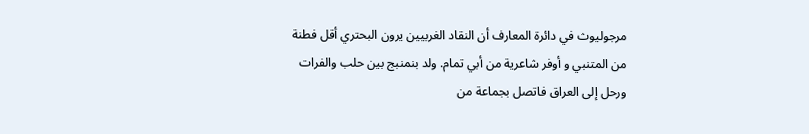مرجوليوث في دائرة المعارف أن النقاد الغربيين يرون البحتري أقل فطنة من المتنبي و أوفر شاعرية من أبي تمام. ولد بنمنبج بين حلب والفرات ورحل إلى العراق فاتصل بجماعة من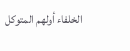الخلفاء أولهم المتوكل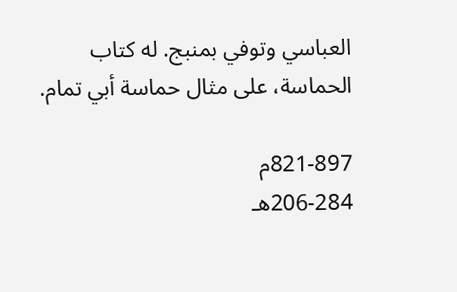العباسي وتوفي بمنبج. له كتاب الحماسة، على مثال حماسة أبي تمام.

821-897م
206-284هـ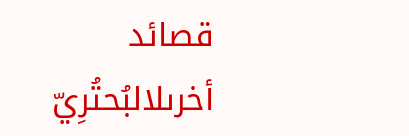قصائد أخرىلالبُحتُرِيّ